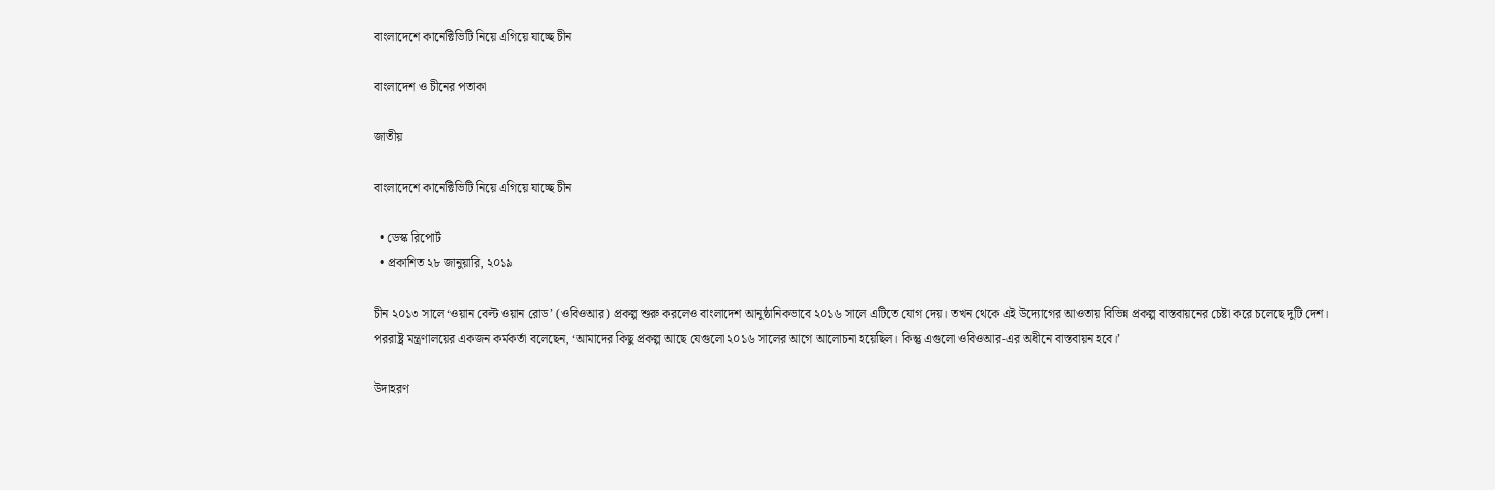বাংলাদেশে কানেক্টিভিটি নিয়ে এগিয়ে যাচ্ছে চীন

বাংলাদেশ ও চীনের পতাকা

জাতীয়

বাংলাদেশে কানেক্টিভিটি নিয়ে এগিয়ে যাচ্ছে চীন

  • ডেস্ক রিপোর্ট
  • প্রকাশিত ২৮ জানুয়ারি, ২০১৯

চীন ২০১৩ সালে ‘ওয়ান বেল্ট ওয়ান রোড’ (ওবিওআর) প্রকল্প শুরু করলেও বাংলাদেশ আনুষ্ঠানিকভাবে ২০১৬ সালে এটিতে যোগ দেয়। তখন থেকে এই উদ্যোগের আওতায় বিভিন্ন প্রকল্প বাস্তবায়নের চেষ্টা করে চলেছে দুটি দেশ। পররাষ্ট্র মন্ত্রণালয়ের একজন কর্মকর্তা বলেছেন, ‘আমাদের কিছু প্রকল্প আছে যেগুলো ২০১৬ সালের আগে আলোচনা হয়েছিল। কিন্তু এগুলো ওবিওআর-এর অধীনে বাস্তবায়ন হবে।’

উদাহরণ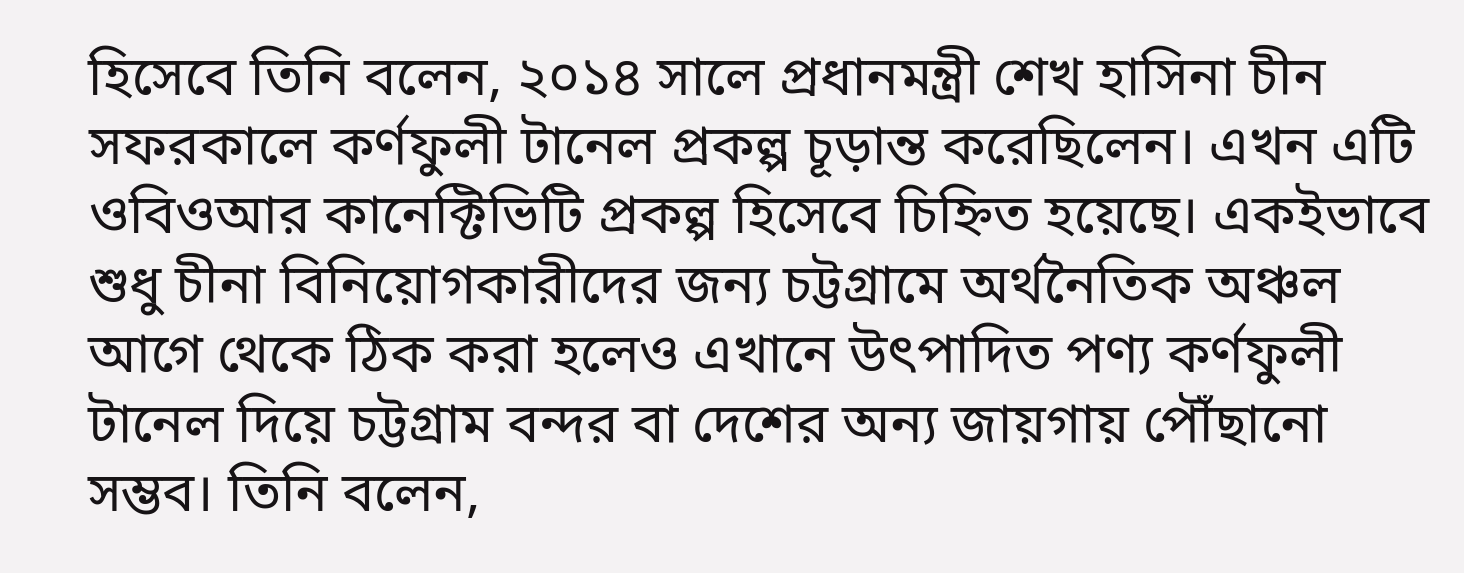হিসেবে তিনি বলেন, ২০১৪ সালে প্রধানমন্ত্রী শেখ হাসিনা চীন সফরকালে কর্ণফুলী টানেল প্রকল্প চূড়ান্ত করেছিলেন। এখন এটি ওবিওআর কানেক্টিভিটি প্রকল্প হিসেবে চিহ্নিত হয়েছে। একইভাবে শুধু চীনা বিনিয়োগকারীদের জন্য চট্টগ্রামে অর্থনৈতিক অঞ্চল আগে থেকে ঠিক করা হলেও এখানে উৎপাদিত পণ্য কর্ণফুলী টানেল দিয়ে চট্টগ্রাম বন্দর বা দেশের অন্য জায়গায় পৌঁছানো সম্ভব। তিনি বলেন,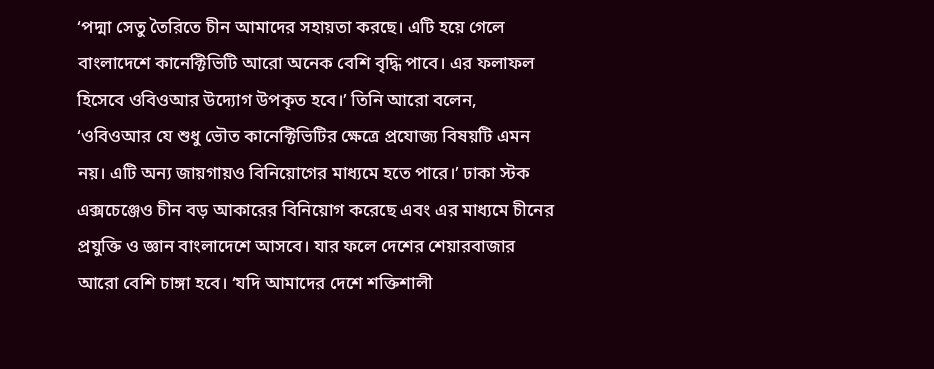‘পদ্মা সেতু তৈরিতে চীন আমাদের সহায়তা করছে। এটি হয়ে গেলে বাংলাদেশে কানেক্টিভিটি আরো অনেক বেশি বৃদ্ধি পাবে। এর ফলাফল হিসেবে ওবিওআর উদ্যোগ উপকৃত হবে।’ তিনি আরো বলেন, ‘ওবিওআর যে শুধু ভৌত কানেক্টিভিটির ক্ষেত্রে প্রযোজ্য বিষয়টি এমন নয়। এটি অন্য জায়গায়ও বিনিয়োগের মাধ্যমে হতে পারে।’ ঢাকা স্টক এক্সচেঞ্জেও চীন বড় আকারের বিনিয়োগ করেছে এবং এর মাধ্যমে চীনের প্রযুক্তি ও জ্ঞান বাংলাদেশে আসবে। যার ফলে দেশের শেয়ারবাজার আরো বেশি চাঙ্গা হবে। ‘যদি আমাদের দেশে শক্তিশালী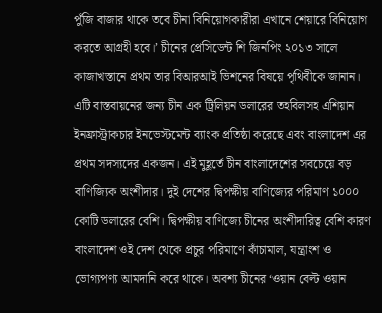পুঁজি বাজার থাকে তবে চীনা বিনিয়োগকারীরা এখানে শেয়ারে বিনিয়োগ করতে আগ্রহী হবে।’ চীনের প্রেসিডেন্ট শি জিনপিং ২০১৩ সালে কাজাখস্তানে প্রথম তার বিআরআই ভিশনের বিষয়ে পৃথিবীকে জানান। এটি বাস্তবায়নের জন্য চীন এক ট্রিলিয়ন ডলারের তহবিলসহ এশিয়ান ইনফ্রাস্ট্রাকচার ইনভেস্টমেন্ট ব্যাংক প্রতিষ্ঠা করেছে এবং বাংলাদেশ এর প্রথম সদস্যদের একজন। এই মুহূর্তে চীন বাংলাদেশের সবচেয়ে বড় বাণিজ্যিক অংশীদার। দুই দেশের দ্বিপক্ষীয় বাণিজ্যের পরিমাণ ১০০০ কোটি ডলারের বেশি। দ্বিপক্ষীয় বাণিজ্যে চীনের অংশীদারিত্ব বেশি কারণ বাংলাদেশ ওই দেশ থেকে প্রচুর পরিমাণে কাঁচামাল, যন্ত্রাংশ ও ভোগ্যপণ্য আমদানি করে থাকে। অবশ্য চীনের ‘ওয়ান বেল্ট ওয়ান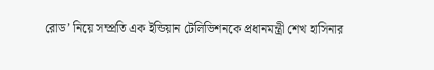রোড’ নিয়ে সম্প্রতি এক ইন্ডিয়ান টেলিভিশনকে প্রধানমন্ত্রী শেখ হাসিনার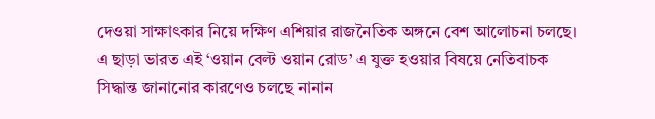দেওয়া সাক্ষাৎকার নিয়ে দক্ষিণ এশিয়ার রাজনৈতিক অঙ্গনে বেশ আলোচনা চলছে। এ ছাড়া ভারত এই ‘ওয়ান বেল্ট ওয়ান রোড’ এ যুক্ত হওয়ার বিষয়ে নেতিবাচক সিদ্ধান্ত জানানোর কারণেও চলছে নানান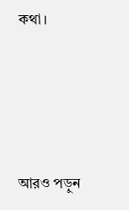কথা।





আরও পড়ুন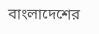বাংলাদেশের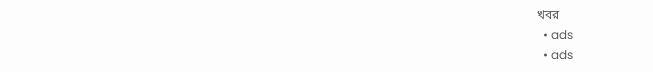খবর
  • ads
  • ads